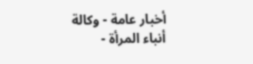أخبار عامة - وكالة أنباء المرأة -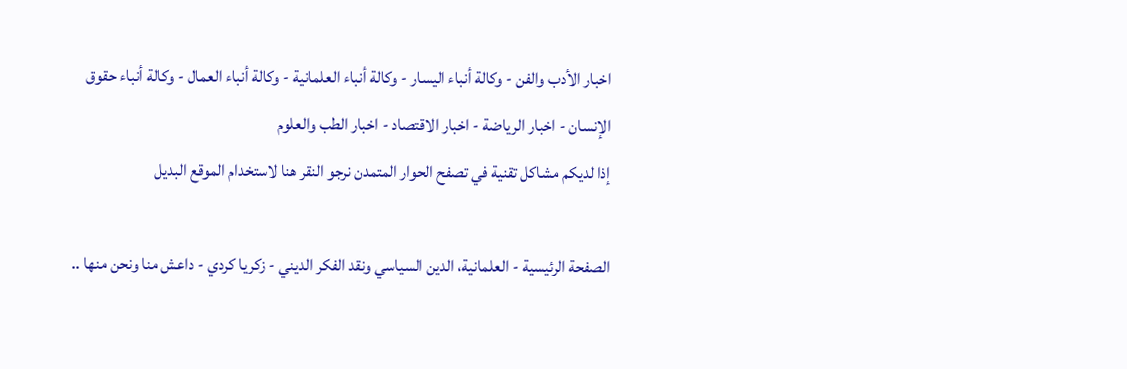اخبار الأدب والفن - وكالة أنباء اليسار - وكالة أنباء العلمانية - وكالة أنباء العمال - وكالة أنباء حقوق الإنسان - اخبار الرياضة - اخبار الاقتصاد - اخبار الطب والعلوم
إذا لديكم مشاكل تقنية في تصفح الحوار المتمدن نرجو النقر هنا لاستخدام الموقع البديل

الصفحة الرئيسية - العلمانية، الدين السياسي ونقد الفكر الديني - زكريا كردي - داعش منا ونحن منها ..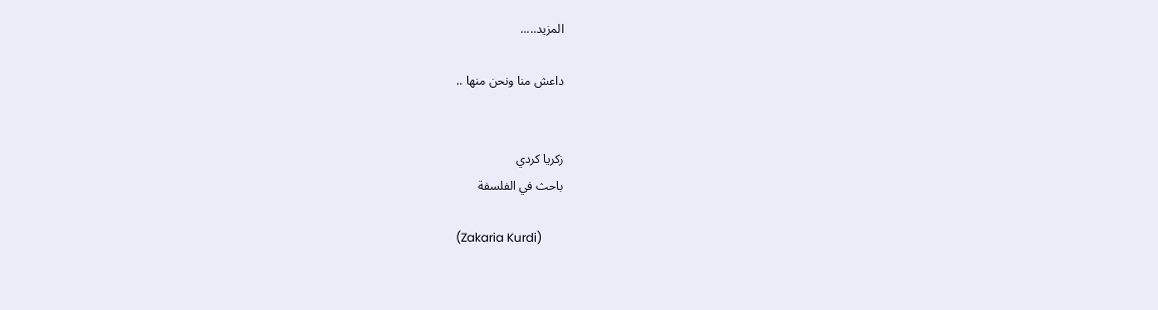المزيد.....

داعش منا ونحن منها ..


زكريا كردي
باحث في الفلسفة

(Zakaria Kurdi)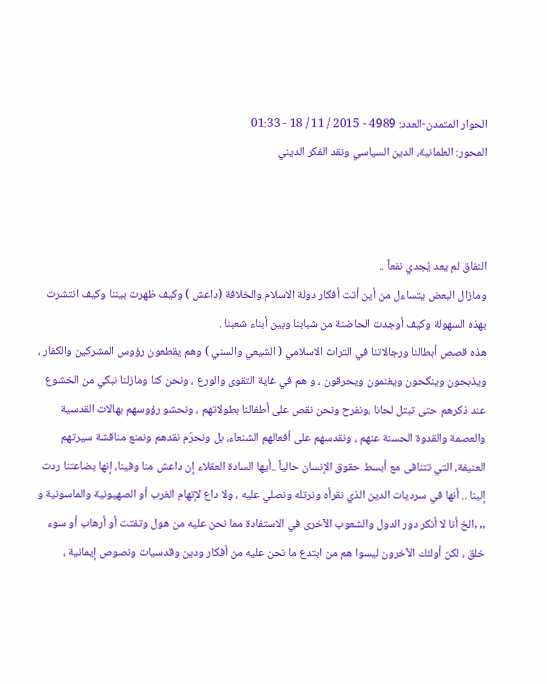الحوار المتمدن-العدد: 4989 - 2015 / 11 / 18 - 01:33
المحور: العلمانية، الدين السياسي ونقد الفكر الديني



النفاق لم يعد يُجدي نفعاً ..
ومازال البعض يتساءل من أين أتت أفكار دولة الاسلام والخلافة (داعش ) وكيف ظهرت بيننا وكيف انتشرت بهذه السهولة وكيف أوجدت الحاضنة من شبابنا وبين أبناء شعبنا .
هذه قصص أبطالنا ورجالاتنا في التراث الاسلامي ( الشيعي والسني ) وهم يقطعون رؤوس المشركين والكفار ، ويذبحون وينكحون ويغنمون ويحرقون ، و هم في غاية التقوى والورع ، ونحن كنا ومازلنا نبكي من الخشوع عند ذكرهم حتى تبتل لحانا ،ونفرح ونحن نقص على أطفالنا بطولاتهم ، ونحشو رؤوسهم بهالات القدسية والعصمة والقدوة الحسنة عنهم ، ونقدسهم على أفعالهم الشنعاء، بل ونحرّم نقدهم ونمنع مناقشة سيرتهم العنيفة، التي تتنافى مع أبسط حقوق الإنسان حالياً ..أيها السادة العقلاء إن داعش منا وفينا، إنها بضاعتنا ردت إلينا .. أنها في سرديات الدين الذي نقرأه ونرتله ونصلي عليه ، ولا داع لإتهام الغرب أو الصهيونية والماسونية و ,, ,الخ أنا لا أنكر دور الدول والشعوب الآخرى في الاستفادة مما نحن عليه من هول وتفتت أو أرهاب أو سوء خلق ، لكن أولئك الآخرون ليسوا هم من ابتدع ما نحن عليه من أفكار ودين وقدسيات ونصوص إيمانية ،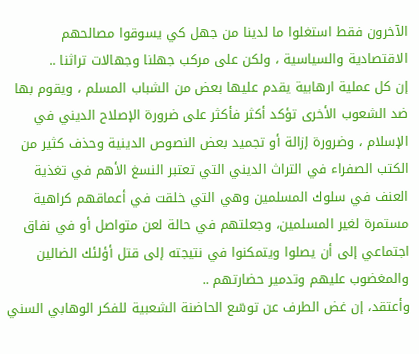الآخرون فقط استغلوا ما لدينا من جهل كي يسوقوا مصالحهم الاقتصادية والسياسية ، ولكن على مركب جهلنا وجهالات تراثنا ..
إن كل عملية ارهابية يقدم عليها بعض من الشباب المسلم ، ويقوم بها ضد الشعوب الأخرى تؤكد أكثر فأكثر على ضرورة الإصلاح الديني في الإسلام ، وضرورة إزالة أو تجميد بعض النصوص الدينية وحذف كثير من الكتب الصفراء في التراث الديني التي تعتبر النسغ الأهم في تغذية العنف في سلوك المسلمين وهي التي خلقت في أعماقهم كراهية مستمرة لغير المسلمين، وجعلتهم في حالة لعن متواصل أو في نفاق اجتماعي إلى أن يصلوا ويتمكنوا في نتيجته إلى قتل أؤلئك الضالين والمغضوب عليهم وتدمير حضارتهم ..
وأعتقد، إن غض الطرف عن توسّع الحاضنة الشعبية للفكر الوهابي السني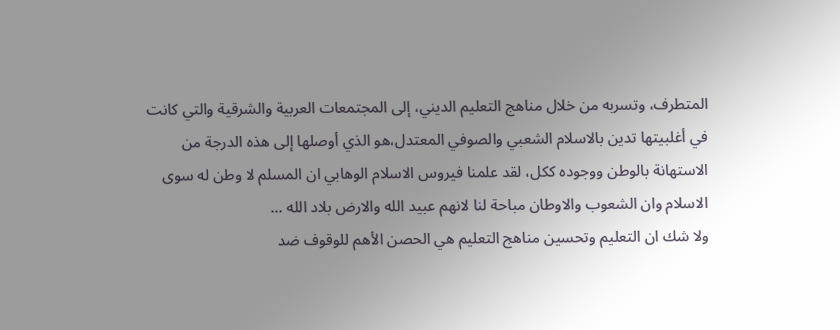المتطرف، وتسربه من خلال مناهج التعليم الديني، إلى المجتمعات العربية والشرقية والتي كانت في أغلبيتها تدين بالاسلام الشعبي والصوفي المعتدل،هو الذي أوصلها إلى هذه الدرجة من الاستهانة بالوطن ووجوده ككل، لقد علمنا فيروس الاسلام الوهابي ان المسلم لا وطن له سوى الاسلام وان الشعوب والاوطان مباحة لنا لانهم عبيد الله والارض بلاد الله ...
ولا شك ان التعليم وتحسين مناهج التعليم هي الحصن الأهم للوقوف ضد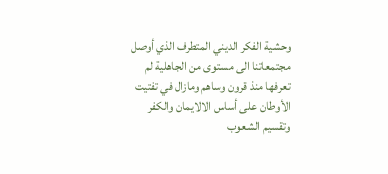وحشية الفكر الديني المتطرف الذي أوصل مجتمعاتنا الى مستوى من الجاهلية لم تعرفها منذ قرون وساهم ومازال في تفتيت الأوطان على أساس الالايمان والكفر وتقسيم الشعوب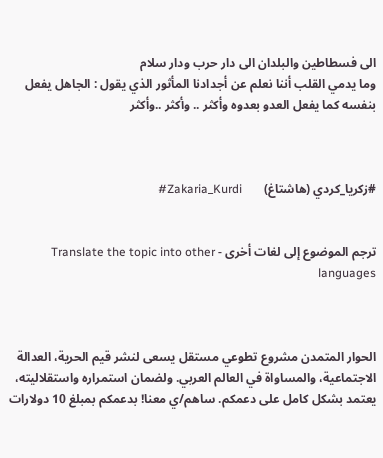الى فسطاطين والبلدان الى دار حرب ودار سلام
وما يدمي القلب أننا نعلم عن أجدادنا المأثور الذي يقول : الجاهل يفعل بنفسه كما يفعل العدو بعدوه وأكثر .. وأكثر ..وأكثر



#زكريا_كردي (هاشتاغ)       Zakaria_Kurdi#


ترجم الموضوع إلى لغات أخرى - Translate the topic into other languages



الحوار المتمدن مشروع تطوعي مستقل يسعى لنشر قيم الحرية، العدالة الاجتماعية، والمساواة في العالم العربي. ولضمان استمراره واستقلاليته، يعتمد بشكل كامل على دعمكم. ساهم/ي معنا! بدعمكم بمبلغ 10 دولارات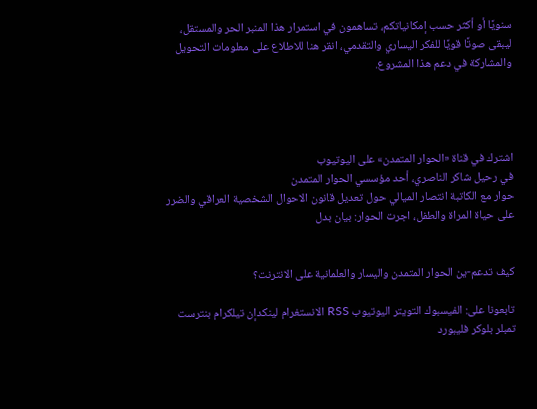سنويًا أو أكثر حسب إمكانياتكم، تساهمون في استمرار هذا المنبر الحر والمستقل، ليبقى صوتًا قويًا للفكر اليساري والتقدمي، انقر هنا للاطلاع على معلومات التحويل والمشاركة في دعم هذا المشروع.




اشترك في قناة «الحوار المتمدن» على اليوتيوب
في رحيل شاكر الناصري، أحد مؤسسي الحوار المتمدن
حوار مع الكاتبة انتصار الميالي حول تعديل قانون الاحوال الشخصية العراقي والضرر على حياة المراة والطفل، اجرت الحوار: بيان بدل


كيف تدعم-ين الحوار المتمدن واليسار والعلمانية على الانترنت؟

تابعونا على: الفيسبوك التويتر اليوتيوب RSS الانستغرام لينكدإن تيلكرام بنترست تمبلر بلوكر فليبورد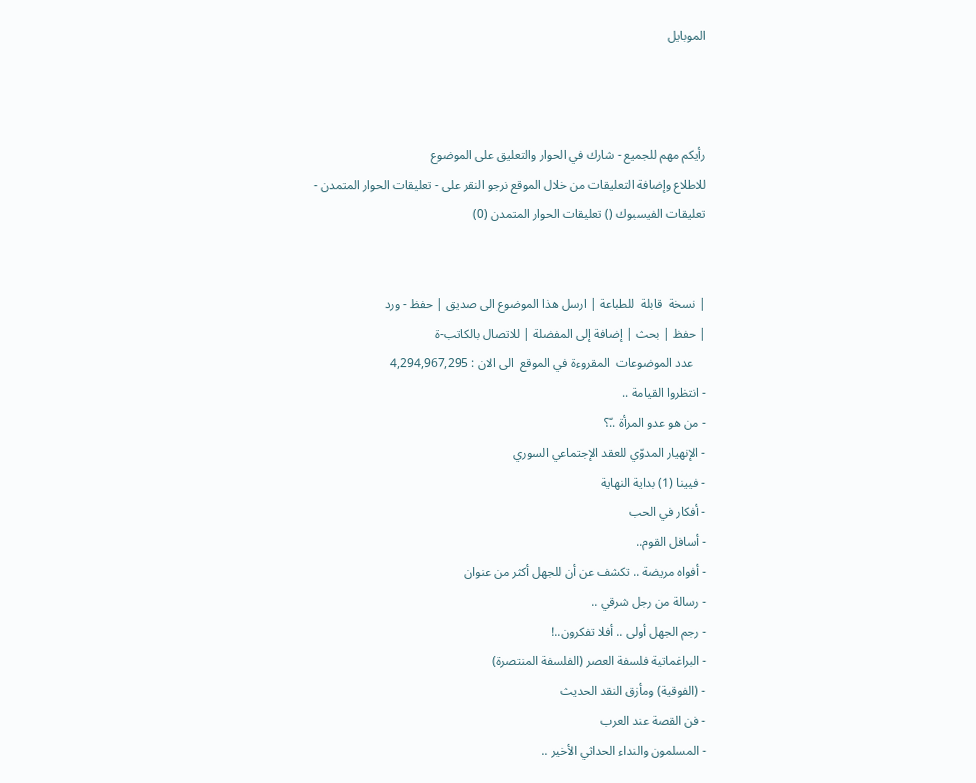الموبايل



رأيكم مهم للجميع - شارك في الحوار والتعليق على الموضوع
للاطلاع وإضافة التعليقات من خلال الموقع نرجو النقر على - تعليقات الحوار المتمدن -
تعليقات الفيسبوك () تعليقات الحوار المتمدن (0)


| نسخة  قابلة  للطباعة | ارسل هذا الموضوع الى صديق | حفظ - ورد
| حفظ | بحث | إضافة إلى المفضلة | للاتصال بالكاتب-ة
    عدد الموضوعات  المقروءة في الموقع  الى الان : 4,294,967,295
- انتظروا القيامة ..
- من هو عدو المرأة ..؟ّ
- الإنهيار المدوّي للعقد الإجتماعي السوري
- فيينا (1) بداية النهاية
- أفكار في الحب
- أسافل القوم..
- أفواه مريضة .. تكشف عن أن للجهل أكثر من عنوان
- رسالة من رجل شرقي ..
- رجم الجهل أولى .. أفلا تفكرون..!
- البراغماتية فلسفة العصر (الفلسفة المنتصرة)
- (الفوقية) ومأزق النقد الحديث
- فن القصة عند العرب
- المسلمون والنداء الحداثي الأخير ..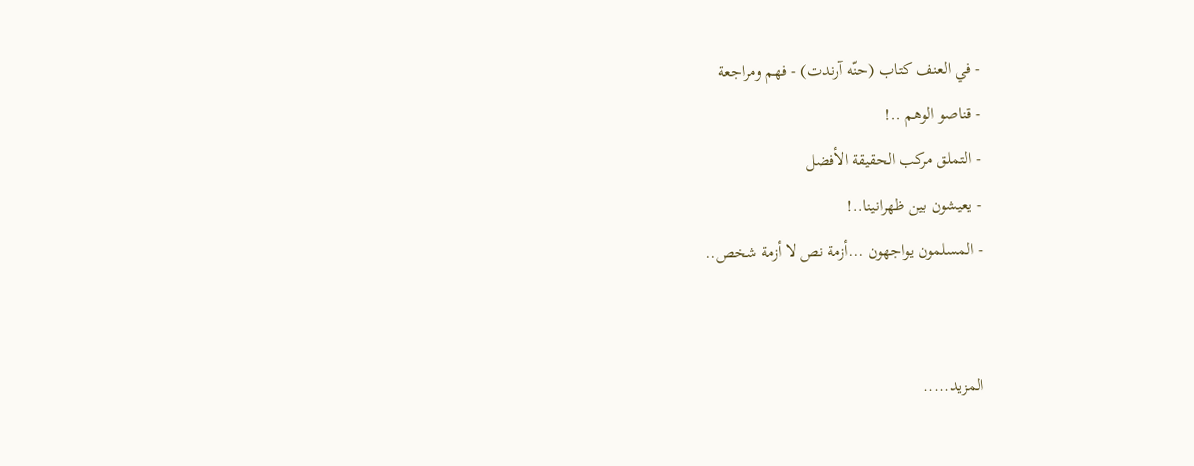- في العنف كتاب (حنّه آرندت) - فهم ومراجعة
- قناصو الوهم ..!
- التملق مركب الحقيقة الأفضل
- يعيشون بين ظهرانينا..!
- المسلمون يواجهون ...أزمة نص لا أزمة شخص..


المزيد.....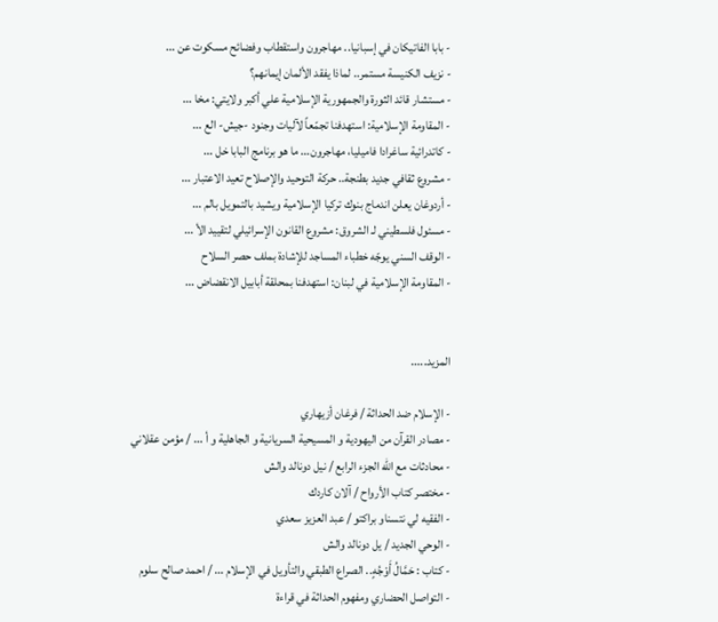- بابا الفاتيكان في إسبانيا.. مهاجرون واستقطاب وفضائح مسكوت عن ...
- نزيف الكنيسة مستمر.. لماذا يفقد الألمان إيمانهم؟
- مستشار قائد الثورة والجمهورية الإسلامية علي أكبر ولايتي: مخا ...
- المقاومة الإسلامية: استهدفنا تجمّعاً لآليات وجنود -جيش- الع ...
- كاتدرائية ساغرادا فاميليا، مهاجرون... ما هو برنامج البابا خل ...
- مشروع ثقافي جديد بطنجة.. حركة التوحيد والإصلاح تعيد الاعتبار ...
- أردوغان يعلن اندماج بنوك تركيا الإسلامية ويشيد بالتمويل بالم ...
- مسئول فلسطيني لـ الشروق: مشروع القانون الإسرائيلي لتقييد الأ ...
- الوقف السني يوجّه خطباء المساجد للإشادة بملف حصر السلاح
- المقاومة الإسلامية في لبنان: استهدفنا بمحلقة أبابيل الانقضاض ...


المزيد.....

- الإسلام ضد الحداثة / فرغان أزيهاري
- مصادر القرآن من اليهودية و المسيحية السريانية و الجاهلية و أ ... / مؤمن عقلاني
- محادثات مع الله الجزء الرابع / نيل دونالد والش
- مختصر كتاب الأرواح / آلان كاردك
- الفقيه لي نتسناو براكتو / عبد العزيز سعدي
- الوحي الجديد / يل دونالد والش
- كتاب : حَمَّالُ أَوْجُهٍ.. الصراع الطبقي والتأويل في الإسلام ... / احمد صالح سلوم
- التواصل الحضاري ومفهوم الحداثة في قراءة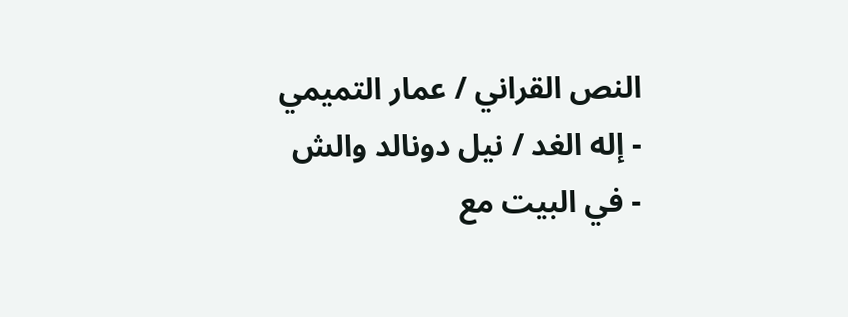النص القراني / عمار التميمي
- إله الغد / نيل دونالد والش
- في البيت مع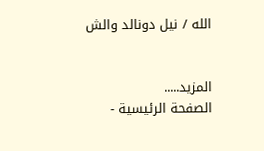الله / نيل دونالد والش


المزيد.....
الصفحة الرئيسية -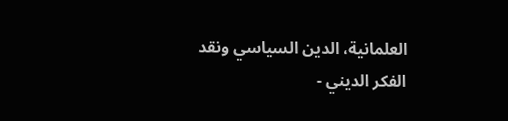العلمانية، الدين السياسي ونقد الفكر الديني -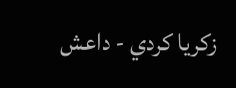زكريا كردي - داعش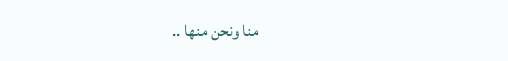منا ونحن منها ..